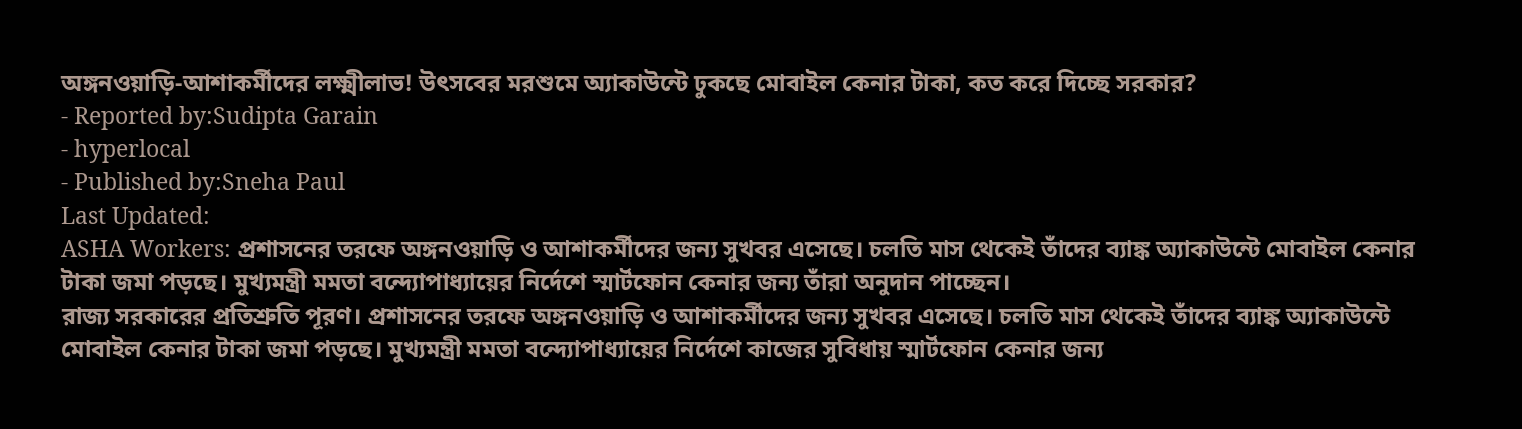অঙ্গনওয়াড়ি-আশাকর্মীদের লক্ষ্মীলাভ! উৎসবের মরশুমে অ্যাকাউন্টে ঢুকছে মোবাইল কেনার টাকা, কত করে দিচ্ছে সরকার?
- Reported by:Sudipta Garain
- hyperlocal
- Published by:Sneha Paul
Last Updated:
ASHA Workers: প্রশাসনের তরফে অঙ্গনওয়াড়ি ও আশাকর্মীদের জন্য সুখবর এসেছে। চলতি মাস থেকেই তাঁদের ব্যাঙ্ক অ্যাকাউন্টে মোবাইল কেনার টাকা জমা পড়ছে। মুখ্যমন্ত্রী মমতা বন্দ্যোপাধ্যায়ের নির্দেশে স্মার্টফোন কেনার জন্য তাঁরা অনুদান পাচ্ছেন।
রাজ্য সরকারের প্রতিশ্রুতি পূরণ। প্রশাসনের তরফে অঙ্গনওয়াড়ি ও আশাকর্মীদের জন্য সুখবর এসেছে। চলতি মাস থেকেই তাঁদের ব্যাঙ্ক অ্যাকাউন্টে মোবাইল কেনার টাকা জমা পড়ছে। মুখ্যমন্ত্রী মমতা বন্দ্যোপাধ্যায়ের নির্দেশে কাজের সুবিধায় স্মার্টফোন কেনার জন্য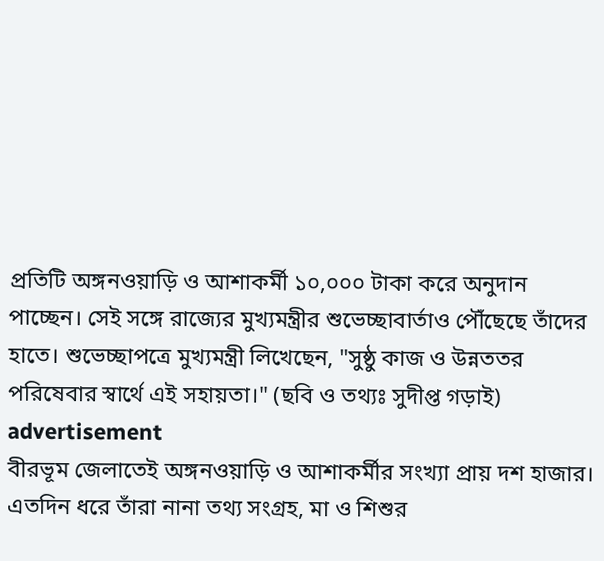প্রতিটি অঙ্গনওয়াড়ি ও আশাকর্মী ১০,০০০ টাকা করে অনুদান পাচ্ছেন। সেই সঙ্গে রাজ্যের মুখ্যমন্ত্রীর শুভেচ্ছাবার্তাও পৌঁছেছে তাঁদের হাতে। শুভেচ্ছাপত্রে মুখ্যমন্ত্রী লিখেছেন, "সুষ্ঠু কাজ ও উন্নততর পরিষেবার স্বার্থে এই সহায়তা।" (ছবি ও তথ্যঃ সুদীপ্ত গড়াই)
advertisement
বীরভূম জেলাতেই অঙ্গনওয়াড়ি ও আশাকর্মীর সংখ্যা প্রায় দশ হাজার। এতদিন ধরে তাঁরা নানা তথ্য সংগ্রহ, মা ও শিশুর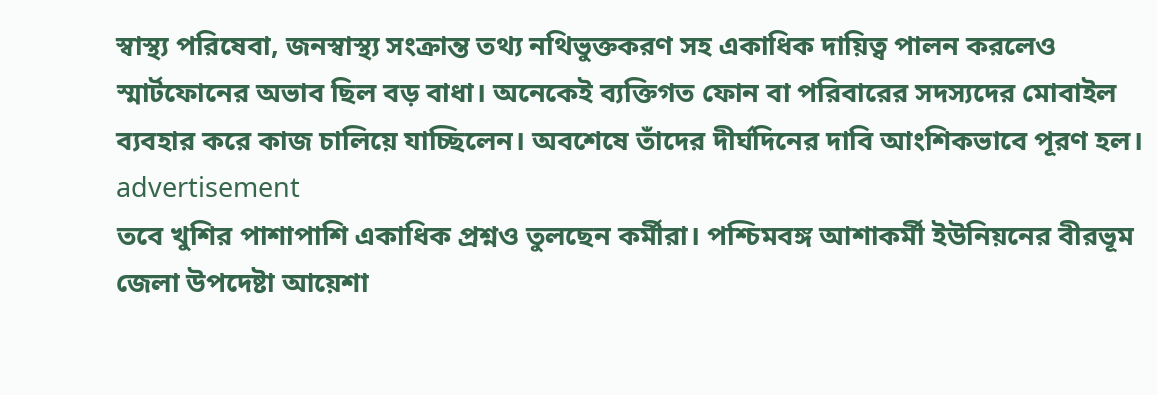স্বাস্থ্য পরিষেবা, জনস্বাস্থ্য সংক্রান্ত তথ্য নথিভুক্তকরণ সহ একাধিক দায়িত্ব পালন করলেও স্মার্টফোনের অভাব ছিল বড় বাধা। অনেকেই ব্যক্তিগত ফোন বা পরিবারের সদস্যদের মোবাইল ব্যবহার করে কাজ চালিয়ে যাচ্ছিলেন। অবশেষে তাঁদের দীর্ঘদিনের দাবি আংশিকভাবে পূরণ হল।
advertisement
তবে খুশির পাশাপাশি একাধিক প্রশ্নও তুলছেন কর্মীরা। পশ্চিমবঙ্গ আশাকর্মী ইউনিয়নের বীরভূম জেলা উপদেষ্টা আয়েশা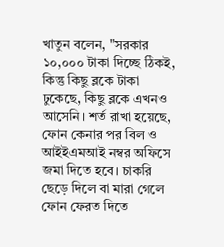খাতুন বলেন, "সরকার ১০,০০০ টাকা দিচ্ছে ঠিকই, কিন্তু কিছু ব্লকে টাকা ঢুকেছে, কিছু ব্লকে এখনও আসেনি। শর্ত রাখা হয়েছে, ফোন কেনার পর বিল ও আইইএমআই নম্বর অফিসে জমা দিতে হবে। চাকরি ছেড়ে দিলে বা মারা গেলে ফোন ফেরত দিতে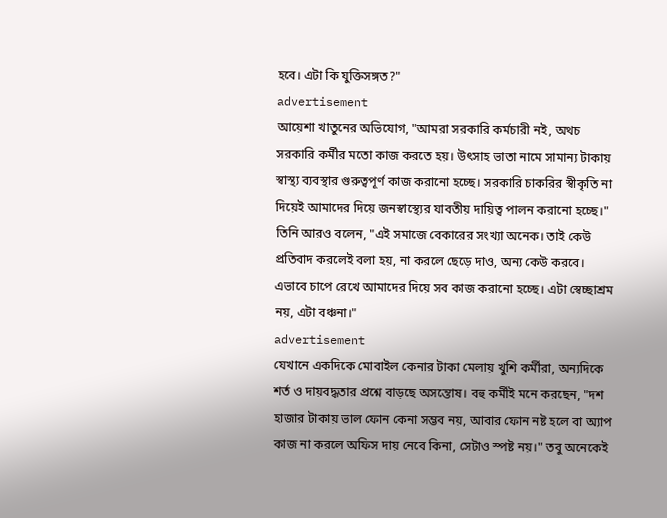হবে। এটা কি যুক্তিসঙ্গত?"
advertisement
আয়েশা খাতুনের অভিযোগ, "আমরা সরকারি কর্মচারী নই, অথচ সরকারি কর্মীর মতো কাজ করতে হয়। উৎসাহ ভাতা নামে সামান্য টাকায় স্বাস্থ্য ব্যবস্থার গুরুত্বপূর্ণ কাজ করানো হচ্ছে। সরকারি চাকরির স্বীকৃতি না দিয়েই আমাদের দিয়ে জনস্বাস্থ্যের যাবতীয় দায়িত্ব পালন করানো হচ্ছে।" তিনি আরও বলেন, "এই সমাজে বেকারের সংখ্যা অনেক। তাই কেউ প্রতিবাদ করলেই বলা হয়, না করলে ছেড়ে দাও, অন্য কেউ করবে। এভাবে চাপে রেখে আমাদের দিয়ে সব কাজ করানো হচ্ছে। এটা স্বেচ্ছাশ্রম নয়, এটা বঞ্চনা।"
advertisement
যেখানে একদিকে মোবাইল কেনার টাকা মেলায় খুশি কর্মীরা, অন্যদিকে শর্ত ও দায়বদ্ধতার প্রশ্নে বাড়ছে অসন্তোষ। বহু কর্মীই মনে করছেন, "দশ হাজার টাকায় ভাল ফোন কেনা সম্ভব নয়, আবার ফোন নষ্ট হলে বা অ্যাপ কাজ না করলে অফিস দায় নেবে কিনা, সেটাও স্পষ্ট নয়।" তবু অনেকেই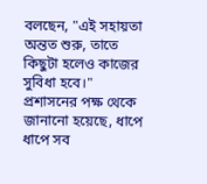বলছেন, "এই সহায়তা অন্তত শুরু, তাতে কিছুটা হলেও কাজের সুবিধা হবে।" প্রশাসনের পক্ষ থেকে জানানো হয়েছে, ধাপে ধাপে সব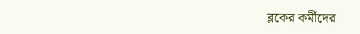ব্লকের কর্মীদের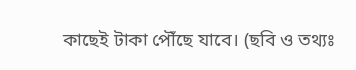কাছেই টাকা পৌঁছে যাবে। (ছবি ও তথ্যঃ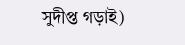সুদীপ্ত গড়াই)